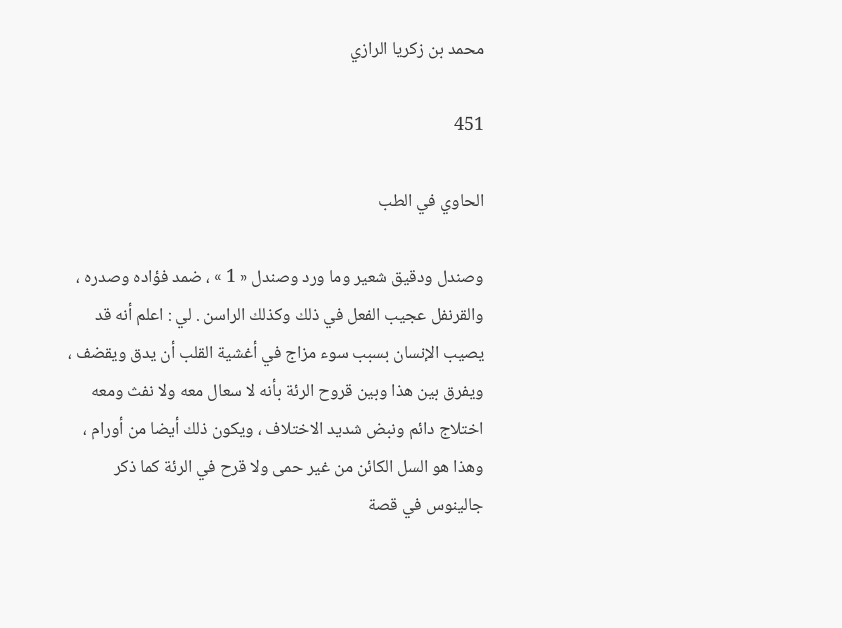محمد بن زكريا الرازي

451

الحاوي في الطب

وصندل ودقيق شعير وما ورد وصندل « 1 » ، ضمد فؤاده وصدره ، والقرنفل عجيب الفعل في ذلك وكذلك الراسن . لي : اعلم أنه قد يصيب الإنسان بسبب سوء مزاج في أغشية القلب أن يدق ويقضف ، ويفرق بين هذا وبين قروح الرئة بأنه لا سعال معه ولا نفث ومعه اختلاج دائم ونبض شديد الاختلاف ، ويكون ذلك أيضا من أورام ، وهذا هو السل الكائن من غير حمى ولا قرح في الرئة كما ذكر جالينوس في قصة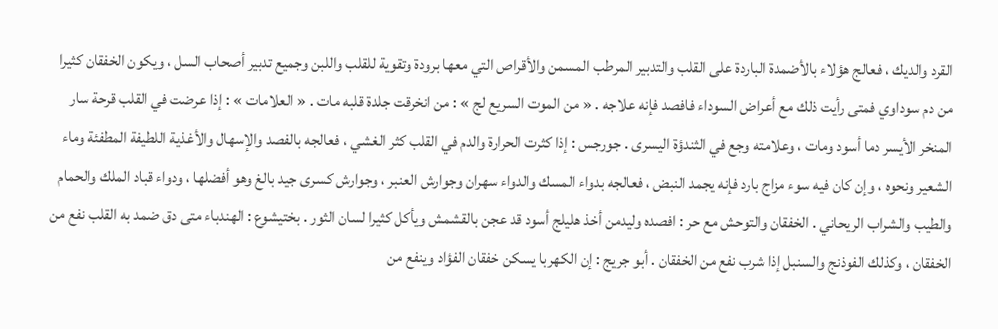القرد والديك ، فعالج هؤلاء بالأضمدة الباردة على القلب والتدبير المرطب المسمن والأقراص التي معها برودة وتقوية للقلب واللبن وجميع تدبير أصحاب السل ، ويكون الخفقان كثيرا من دم سوداوي فمتى رأيت ذلك مع أعراض السوداء فافصد فإنه علاجه . « من الموت السريع لج » : من انخرقت جلدة قلبه مات . « العلامات » : إذا عرضت في القلب قرحة سار المنخر الأيسر دما أسود ومات ، وعلامته وجع في الثندؤة اليسرى . جورجس : إذا كثرت الحرارة والدم في القلب كثر الغشي ، فعالجه بالفصد والإسهال والأغذية اللطيفة المطفئة وماء الشعير ونحوه ، وإن كان فيه سوء مزاج بارد فإنه يجمد النبض ، فعالجه بدواء المسك والدواء سهران وجوارش العنبر ، وجوارش كسرى جيد بالغ وهو أفضلها ، ودواء قباد الملك والحمام والطيب والشراب الريحاني . الخفقان والتوحش مع حر : افصده وليدمن أخذ هليلج أسود قد عجن بالقشمش ويأكل كثيرا لسان الثور . بختيشوع : الهندباء متى دق ضمد به القلب نفع من الخفقان ، وكذلك الفوذنج والسنبل إذا شرب نفع من الخفقان . أبو جريج : إن الكهربا يسكن خفقان الفؤاد وينفع من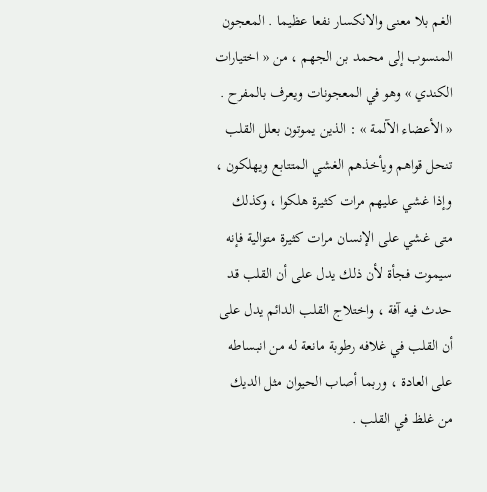الغم بلا معنى والانكسار نفعا عظيما . المعجون المنسوب إلى محمد بن الجهم ، من « اختيارات الكندي » وهو في المعجونات ويعرف بالمفرح . « الأعضاء الآلمة » : الذين يموتون بعلل القلب تنحل قواهم ويأخذهم الغشي المتتابع ويهلكون ، وإذا غشي عليهم مرات كثيرة هلكوا ، وكذلك متى غشي على الإنسان مرات كثيرة متوالية فإنه سيموت فجأة لأن ذلك يدل على أن القلب قد حدث فيه آفة ، واختلاج القلب الدائم يدل على أن القلب في غلافه رطوبة مانعة له من انبساطه على العادة ، وربما أصاب الحيوان مثل الديك من غلظ في القلب .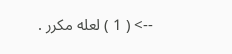--> ( 1 ) لعله مكرر .